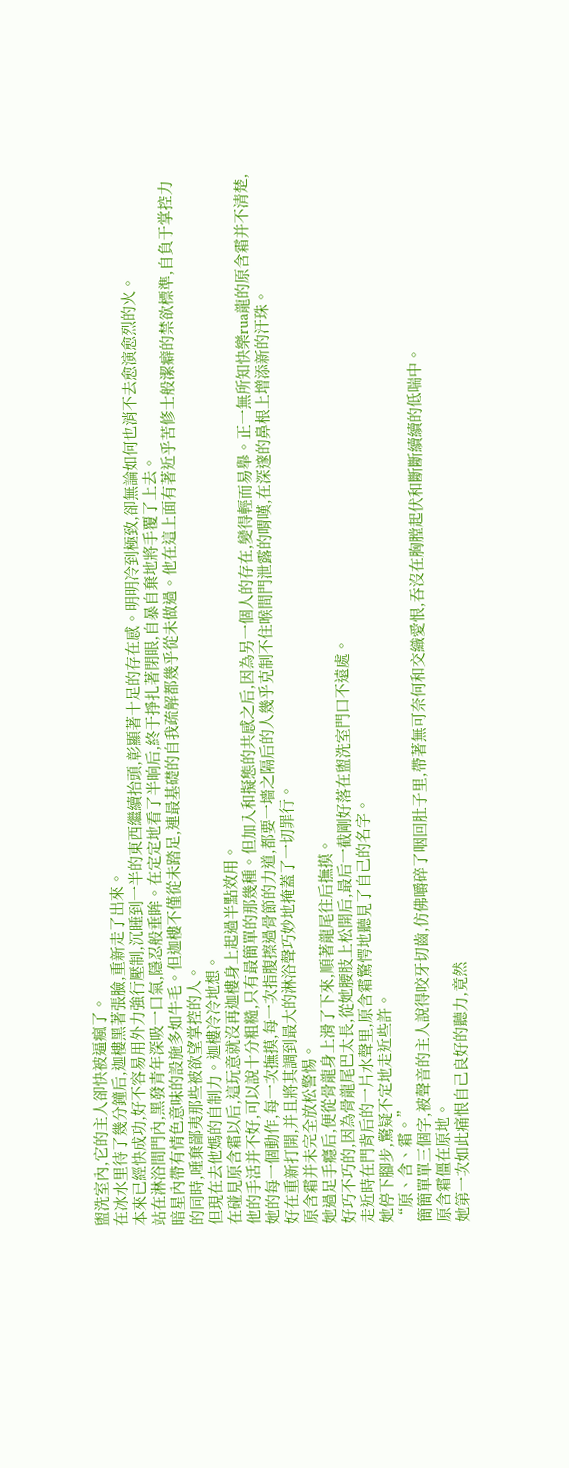盥洗室內,它的主人卻快被逼瘋了。
在冰水里待了幾分鐘后,迦樓黑著張臉,重新走了出來。
本來已經快成功,好不容易用外力強行壓制,沉睡到一半的東西繼續抬頭,彰顯著十足的存在感。明明冷到極致,卻無論如何也消不去愈演愈烈的火。
站在淋浴間門內,黑發青年深吸一口氣,隱忍般垂眸。在定定地看了半晌后,終于掙扎著閉眼,自暴自棄地將手覆了上去。
暗星內帶有情色意味的設施多如牛毛。但迦樓不僅從未踏足,連最基礎的自我疏解都幾乎從未做過。他在這上面有著近乎苦修士般潔癖的禁欲標準,自負于掌控力的同時,唾棄鄙夷那些被欲望掌控的人。
但現在去他媽的自制力。迦樓冷冷地想。
在碰見原含霜以后,這玩意就沒再迦樓身上起過半點效用。
他的手活并不好,可以說十分粗糙,只有最簡單的那幾種。但加入和擬態的共感之后,因為另一個人的存在,變得輕而易舉。正一無所知快樂rua龍的原含霜并不清楚,她的每一個動作,每一次撫摸,每一次指腹擦過骨節的力道,都要一墻之隔后的人幾乎克制不住喉間門泄露的喟嘆,在深邃的鼻根上增添新的汗珠。
好在重新打開,并且將其調到最大的淋浴聲巧妙地掩蓋了一切罪行。
原含霜并未完全放松警惕。
她過足手癮后,便從骨龍身上滑了下來,順著龍尾往后撫摸。
好巧不巧的,因為骨龍尾巴太長,從她腰肢上松開后,最后一截剛好落在盥洗室門口不遠處。
走近時在門背后的一片水聲里,原含霜驚愕地聽見了自己的名字。
她停下腳步,驚疑不定地走近些許。
“原、含、霜。”
簡簡單單三個字,被聲音的主人說得咬牙切齒,仿佛嚼碎了咽回肚子里,帶著無可奈何和交織愛恨,吞沒在胸膛起伏和斷斷續續的低喘中。
原含霜僵在原地。
她第一次如此痛恨自己良好的聽力,竟然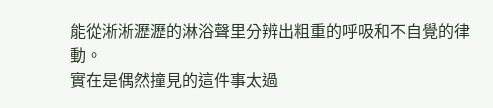能從淅淅瀝瀝的淋浴聲里分辨出粗重的呼吸和不自覺的律動。
實在是偶然撞見的這件事太過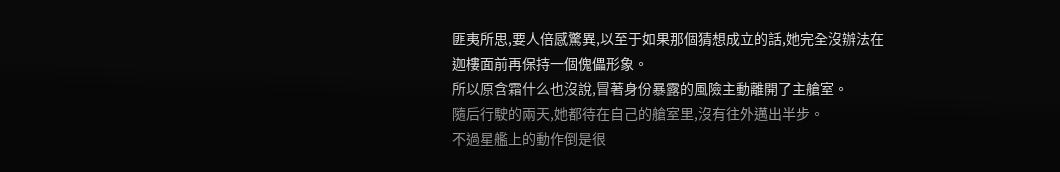匪夷所思,要人倍感驚異,以至于如果那個猜想成立的話,她完全沒辦法在迦樓面前再保持一個傀儡形象。
所以原含霜什么也沒說,冒著身份暴露的風險主動離開了主艙室。
隨后行駛的兩天,她都待在自己的艙室里,沒有往外邁出半步。
不過星艦上的動作倒是很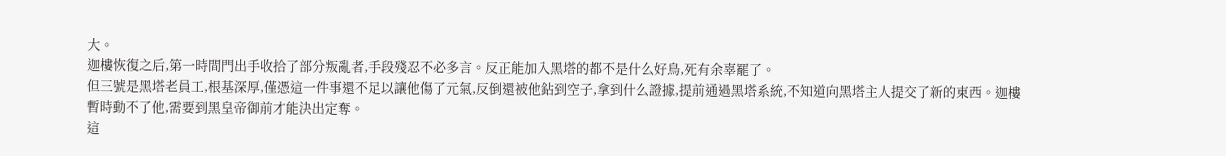大。
迦樓恢復之后,第一時間門出手收拾了部分叛亂者,手段殘忍不必多言。反正能加入黑塔的都不是什么好鳥,死有余辜罷了。
但三號是黑塔老員工,根基深厚,僅憑這一件事還不足以讓他傷了元氣,反倒還被他鉆到空子,拿到什么證據,提前通過黑塔系統,不知道向黑塔主人提交了新的東西。迦樓暫時動不了他,需要到黑皇帝御前才能決出定奪。
這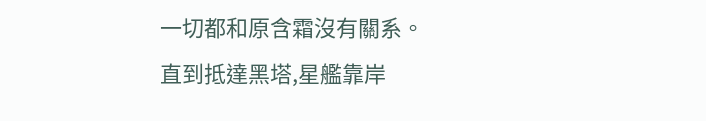一切都和原含霜沒有關系。
直到抵達黑塔,星艦靠岸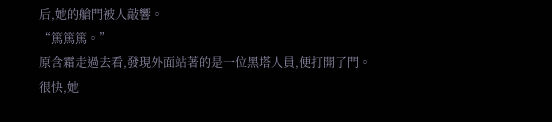后,她的艙門被人敲響。
“篤篤篤。”
原含霜走過去看,發現外面站著的是一位黑塔人員,便打開了門。
很快,她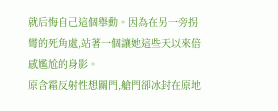就后悔自己這個舉動。因為在另一旁拐彎的死角處,站著一個讓她這些天以來倍感尷尬的身影。
原含霜反射性想關門,艙門卻冰封在原地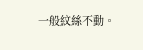一般紋絲不動。